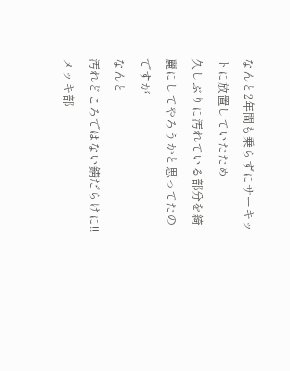なんと2年間も乗らずにサーキットに放置していたため
久しぶりに汚れている部分を綺麗にしてやろうかと思ってたのですが
なんと
汚れどころではない錆だらけに!!
メッキ部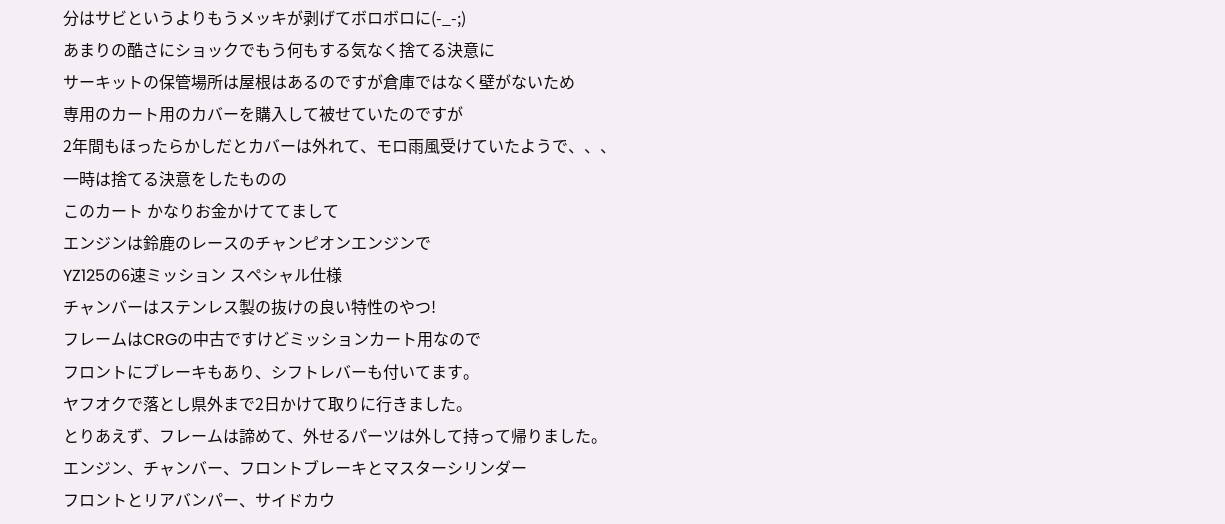分はサビというよりもうメッキが剥げてボロボロに(-_-;)
あまりの酷さにショックでもう何もする気なく捨てる決意に
サーキットの保管場所は屋根はあるのですが倉庫ではなく壁がないため
専用のカート用のカバーを購入して被せていたのですが
2年間もほったらかしだとカバーは外れて、モロ雨風受けていたようで、、、
一時は捨てる決意をしたものの
このカート かなりお金かけててまして
エンジンは鈴鹿のレースのチャンピオンエンジンで
YZ125の6速ミッション スペシャル仕様
チャンバーはステンレス製の抜けの良い特性のやつ!
フレームはCRGの中古ですけどミッションカート用なので
フロントにブレーキもあり、シフトレバーも付いてます。
ヤフオクで落とし県外まで2日かけて取りに行きました。
とりあえず、フレームは諦めて、外せるパーツは外して持って帰りました。
エンジン、チャンバー、フロントブレーキとマスターシリンダー
フロントとリアバンパー、サイドカウ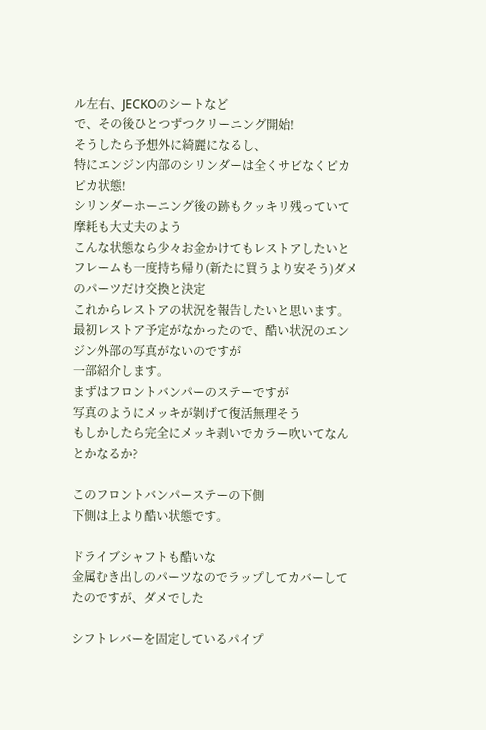ル左右、JECKOのシートなど
で、その後ひとつずつクリーニング開始!
そうしたら予想外に綺麗になるし、
特にエンジン内部のシリンダーは全くサビなくピカピカ状態!
シリンダーホーニング後の跡もクッキリ残っていて摩耗も大丈夫のよう
こんな状態なら少々お金かけてもレストアしたいと
フレームも一度持ち帰り(新たに買うより安そう)ダメのパーツだけ交換と決定
これからレストアの状況を報告したいと思います。
最初レストア予定がなかったので、酷い状況のエンジン外部の写真がないのですが
一部紹介します。
まずはフロントバンパーのステーですが
写真のようにメッキが剝げて復活無理そう
もしかしたら完全にメッキ剥いでカラー吹いてなんとかなるか?

このフロントバンパーステーの下側
下側は上より酷い状態です。

ドライブシャフトも酷いな
金属むき出しのパーツなのでラップしてカバーしてたのですが、ダメでした

シフトレバーを固定しているパイプ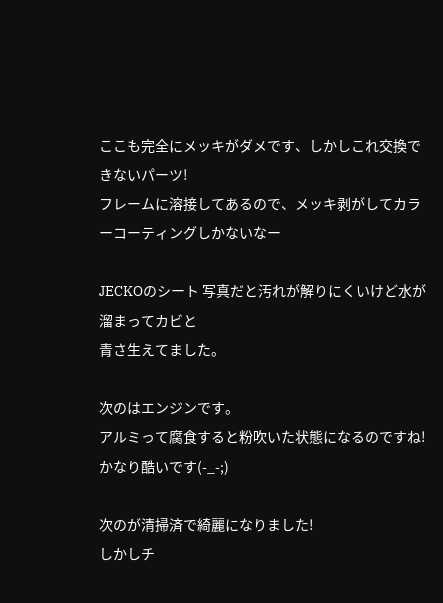ここも完全にメッキがダメです、しかしこれ交換できないパーツ!
フレームに溶接してあるので、メッキ剥がしてカラーコーティングしかないなー

JECKOのシート 写真だと汚れが解りにくいけど水が溜まってカビと
青さ生えてました。

次のはエンジンです。
アルミって腐食すると粉吹いた状態になるのですね!
かなり酷いです(-_-;)

次のが清掃済で綺麗になりました!
しかしチ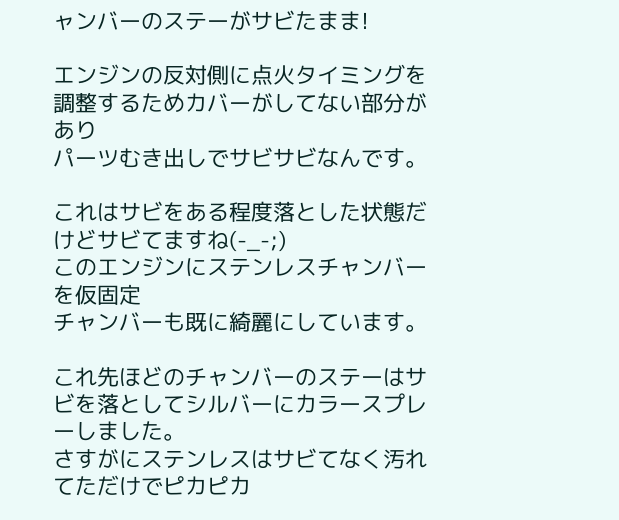ャンバーのステーがサビたまま!

エンジンの反対側に点火タイミングを調整するためカバーがしてない部分があり
パーツむき出しでサビサビなんです。

これはサビをある程度落とした状態だけどサビてますね(-_-;)
このエンジンにステンレスチャンバーを仮固定
チャンバーも既に綺麗にしています。

これ先ほどのチャンバーのステーはサビを落としてシルバーにカラースプレーしました。
さすがにステンレスはサビてなく汚れてただけでピカピカ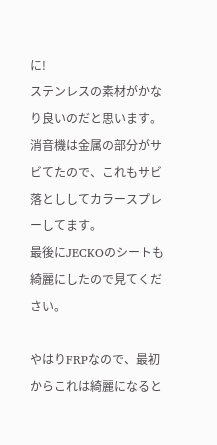に!
ステンレスの素材がかなり良いのだと思います。
消音機は金属の部分がサビてたので、これもサビ落とししてカラースプレーしてます。
最後にJECKOのシートも綺麗にしたので見てください。

やはりFRPなので、最初からこれは綺麗になると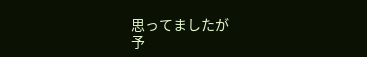思ってましたが
予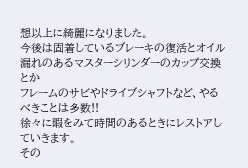想以上に綺麗になりました。
今後は固着しているブレーキの復活とオイル漏れのあるマスターシリンダーのカップ交換とか
フレームのサビやドライブシャフトなど、やるべきことは多数!!
徐々に暇をみて時間のあるときにレストアしていきます。
その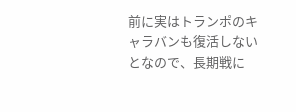前に実はトランポのキャラバンも復活しないとなので、長期戦に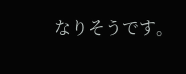なりそうです。